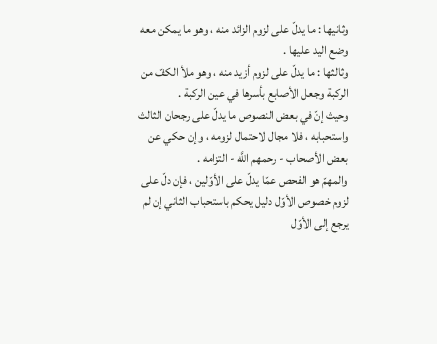وثانيها : ما يدلّ على لزوم الزائد منه ، وهو ما يمكن معه وضع اليد عليها .
وثالثها : ما يدلّ على لزوم أزيد منه ، وهو ملأ الكفّ من الركبة وجعل الأصابع بأسرها في عين الركبة .
وحيث إنّ في بعض النصوص ما يدلّ على رجحان الثالث واستحبابه ، فلا مجال لاحتمال لزومه ، وإن حكي عن بعض الأصحاب - رحمهم اللَّه - التزامه .
والمهمّ هو الفحص عمّا يدلّ على الأوّلين ، فإن دلّ على لزوم خصوص الأوّل دليل يحكم باستحباب الثاني إن لم يرجع إلى الأوّل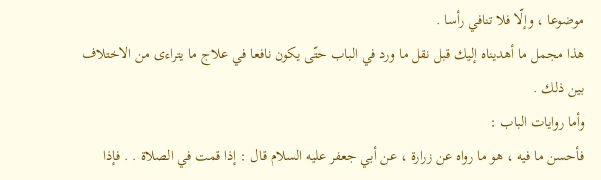موضوعا ، وإلّا فلا تنافي رأسا .
هذا مجمل ما أهديناه إليك قبل نقل ما ورد في الباب حتّى يكون نافعا في علاج ما يتراءى من الاختلاف بين ذلك .
وأما روايات الباب :
فأحسن ما فيه ، هو ما رواه عن زرارة ، عن أبي جعفر عليه السلام قال : إذا قمت في الصلاة . . فإذا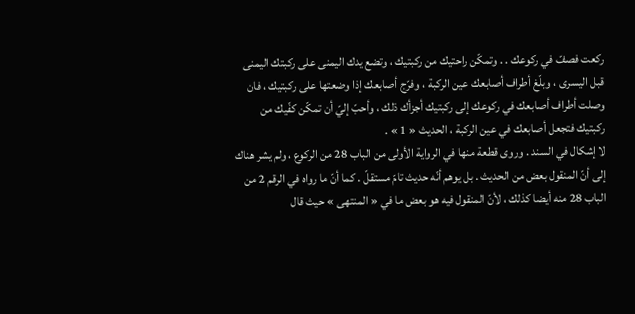ركعت فصفّ في ركوعك . . وتمكّن راحتيك من ركبتيك ، وتضع يدك اليمنى على ركبتك اليمنى قبل اليسرى ، وبلّغ أطراف أصابعك عين الركبة ، وفرّج أصابعك إذا وضعتها على ركبتيك ، فان وصلت أطراف أصابعك في ركوعك إلى ركبتيك أجزأك ذلك ، وأحبّ إليّ أن تمكّن كفّيك من ركبتيك فتجعل أصابعك في عين الركبة ، الحديث « 1 » .
لا إشكال في السند . وروى قطعة منها في الرواية الأولى من الباب 28 من الركوع ، ولم يشر هناك إلى أنّ المنقول بعض من الحديث . بل يوهم أنّه حديث تامّ مستقلّ . كما أنّ ما رواه في الرقم 2 من الباب 28 منه أيضا كذلك ، لأنّ المنقول فيه هو بعض ما في « المنتهى » حيث قال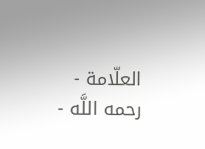العلّامة - رحمه اللَّه -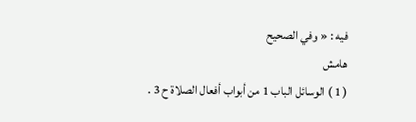فيه : « وفي الصحيح
هامش
( 1 ) الوسائل الباب 1 من أبواب أفعال الصلاة ح 3 .